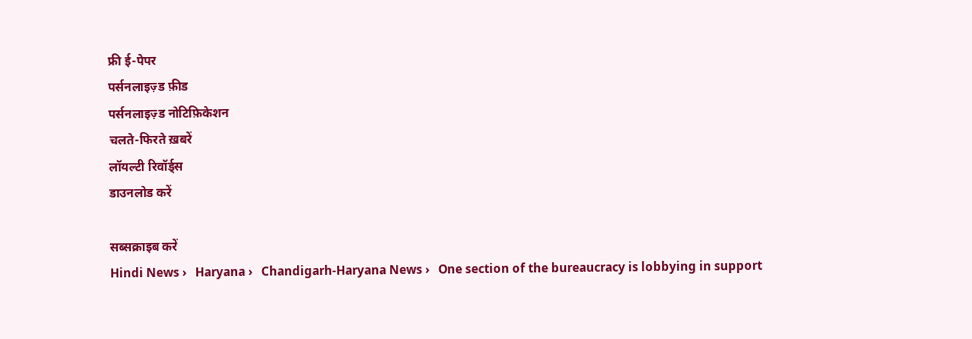फ्री ई-पेपर
पर्सनलाइज़्ड फ़ीड
पर्सनलाइज़्ड नोटिफ़िकेशन
चलते-फिरते ख़बरें
लॉयल्टी रिवॉर्ड्स
डाउनलोड करें

सब्सक्राइब करें
Hindi News ›   Haryana ›   Chandigarh-Haryana News ›   One section of the bureaucracy is lobbying in support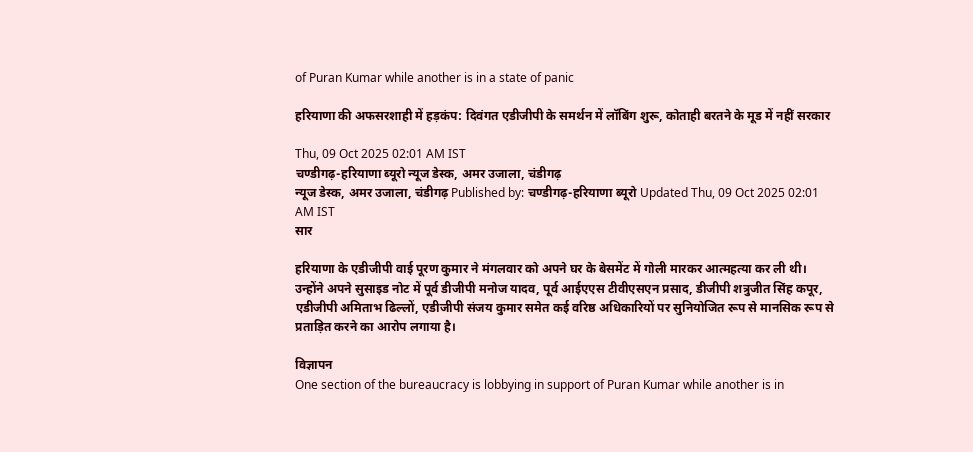of Puran Kumar while another is in a state of panic

हरियाणा की अफसरशाही में हड़कंप: दिवंगत एडीजीपी के समर्थन में लॉबिंग शुरू, कोताही बरतने के मूड में नहीं सरकार

Thu, 09 Oct 2025 02:01 AM IST
चण्डीगढ़-हरियाणा ब्यूरो न्यूज डेस्क, अमर उजाला, चंडीगढ़
न्यूज डेस्क, अमर उजाला, चंडीगढ़ Published by: चण्डीगढ़-हरियाणा ब्यूरो Updated Thu, 09 Oct 2025 02:01 AM IST
सार

हरियाणा के एडीजीपी वाई पूरण कुमार ने मंगलवार को अपने घर के बेसमेंट में गोली मारकर आत्महत्या कर ली थी। उन्होंने अपने सुसाइड नोट में पूर्व डीजीपी मनोज यादव, पूर्व आईएएस टीवीएसएन प्रसाद, डीजीपी शत्रुजीत सिंह कपूर, एडीजीपी अमिताभ ढिल्लों, एडीजीपी संजय कुमार समेत कई वरिष्ठ अधिकारियों पर सुनियोजित रूप से मानसिक रूप से प्रताड़ित करने का आरोप लगाया है।

विज्ञापन
One section of the bureaucracy is lobbying in support of Puran Kumar while another is in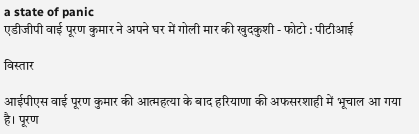a state of panic
एडीजीपी वाई पूरण कुमार ने अपने घर में गोली मार की खुदकुशी - फोटो : पीटीआई

विस्तार

आईपीएस वाई पूरण कुमार की आत्महत्या के बाद हरियाणा की अफसरशाही में भूचाल आ गया है। पूरण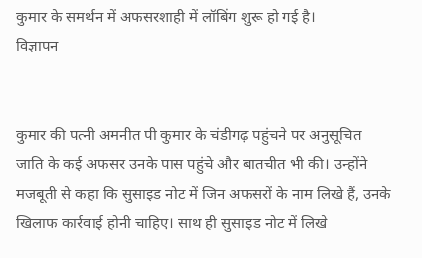कुमार के समर्थन में अफसरशाही में लॉबिंग शुरू हो गई है।
विज्ञापन


कुमार की पत्नी अमनीत पी कुमार के चंडीगढ़ पहुंचने पर अनुसूचित जाति के कई अफसर उनके पास पहुंचे और बातचीत भी की। उन्होंने मजबूती से कहा कि सुसाइड नोट में जिन अफसरों के नाम लिखे हैं, उनके खिलाफ कार्रवाई होनी चाहिए। साथ ही सुसाइड नोट में लिखे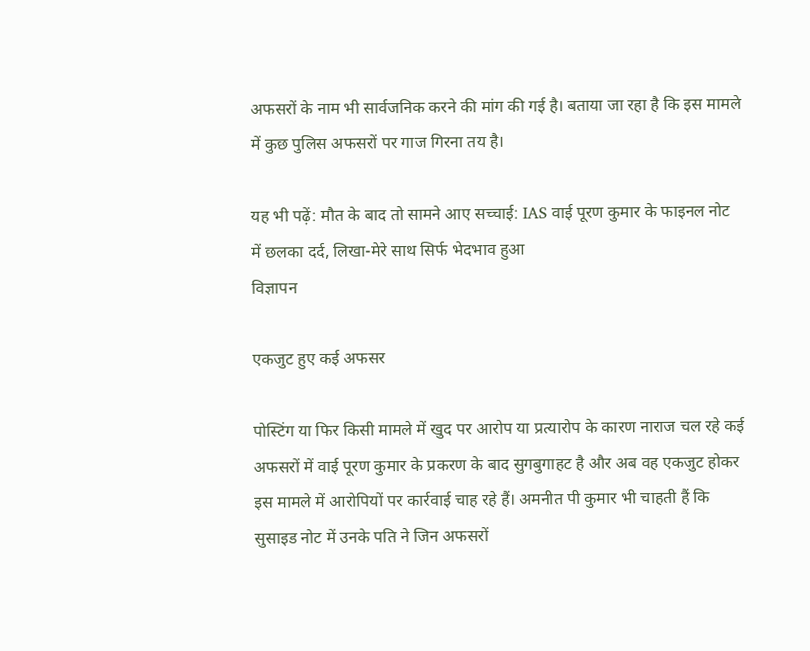अफसरों के नाम भी सार्वजनिक करने की मांग की गई है। बताया जा रहा है कि इस मामले में कुछ पुलिस अफसरों पर गाज गिरना तय है।

यह भी पढ़ें: मौत के बाद तो सामने आए सच्चाई: IAS वाई पूरण कुमार के फाइनल नोट में छलका दर्द, लिखा-मेरे साथ सिर्फ भेदभाव हुआ
विज्ञापन

एकजुट हुए कई अफसर

पोस्टिंग या फिर किसी मामले में खुद पर आरोप या प्रत्यारोप के कारण नाराज चल रहे कई अफसरों में वाई पूरण कुमार के प्रकरण के बाद सुगबुगाहट है और अब वह एकजुट होकर इस मामले में आरोपियों पर कार्रवाई चाह रहे हैं। अमनीत पी कुमार भी चाहती हैं कि सुसाइड नोट में उनके पति ने जिन अफसरों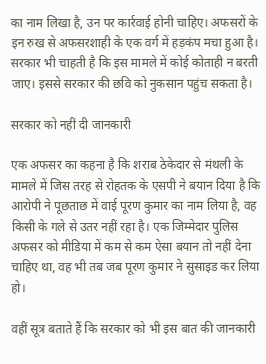का नाम लिखा है, उन पर कार्रवाई होनी चाहिए। अफसरों के इन रुख से अफसरशाही के एक वर्ग में हड़कंप मचा हुआ है। सरकार भी चाहती है कि इस मामले में कोई कोताही न बरती जाए। इससे सरकार की छवि को नुकसान पहुंच सकता है।

सरकार को नहीं दी जानकारी

एक अफसर का कहना है कि शराब ठेकेदार से मंथली के मामले में जिस तरह से रोहतक के एसपी ने बयान दिया है कि आरोपी ने पूछताछ में वाई पूरण कुमार का नाम लिया है, वह किसी के गले से उतर नहीं रहा है। एक जिम्मेदार पुलिस अफसर को मीडिया में कम से कम ऐसा बयान तो नहीं देना चाहिए था, वह भी तब जब पूरण कुमार ने सुसाइड कर लिया हो।

वहीं सूत्र बताते हैं कि सरकार को भी इस बात की जानकारी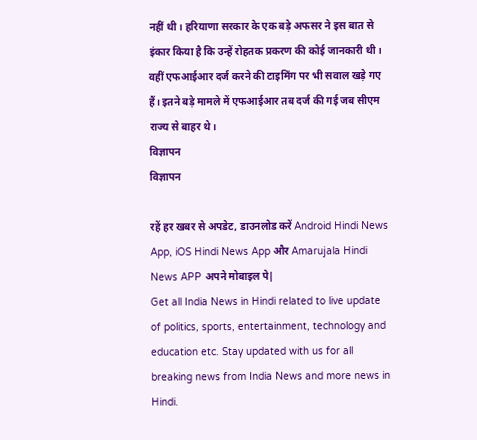नहीं थी। हरियाणा सरकार के एक बड़े अफसर ने इस बात से इंकार किया है कि उन्हें रोहतक प्रकरण की कोई जानकारी थी। वहीं एफआईआर दर्ज करने की टाइमिंग पर भी सवाल खड़े गए हैं। इतने बड़े मामले में एफआईआर तब दर्ज की गई जब सीएम राज्य से बाहर थे।
विज्ञापन
विज्ञापन

रहें हर खबर से अपडेट, डाउनलोड करें Android Hindi News App, iOS Hindi News App और Amarujala Hindi News APP अपने मोबाइल पे|
Get all India News in Hindi related to live update of politics, sports, entertainment, technology and education etc. Stay updated with us for all breaking news from India News and more news in Hindi.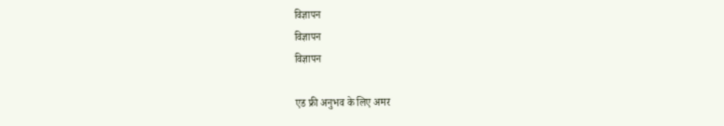विज्ञापन
विज्ञापन
विज्ञापन

एड फ्री अनुभव के लिए अमर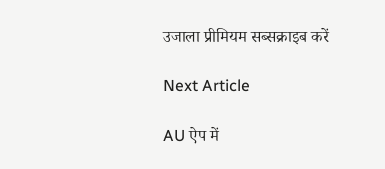उजाला प्रीमियम सब्सक्राइब करें

Next Article

AU ऐप में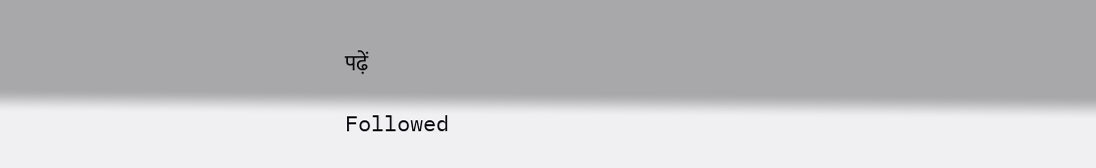पढ़ें

Followed